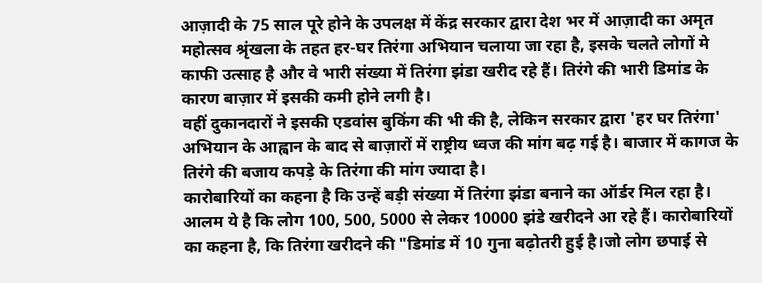आज़ादी के 75 साल पूरे होने के उपलक्ष में केंद्र सरकार द्वारा देश भर में आज़ादी का अमृत महोत्सव श्रृंखला के तहत हर-घर तिरंगा अभियान चलाया जा रहा है, इसके चलते लोगों मे काफी उत्साह है और वे भारी संख्या में तिरंगा झंडा खरीद रहे हैं। तिरंगे की भारी डिमांड के कारण बाज़ार में इसकी कमी होने लगी है।
वहीं दुकानदारों ने इसकी एडवांस बुकिंग की भी की है, लेकिन सरकार द्वारा 'हर घर तिरंगा' अभियान के आह्वान के बाद से बाज़ारों में राष्ट्रीय ध्वज की मांग बढ़ गई है। बाजार में कागज के तिरंगे की बजाय कपड़े के तिरंगा की मांग ज्यादा है।
कारोबारियों का कहना है कि उन्हें बड़ी संख्या में तिरंगा झंडा बनाने का ऑर्डर मिल रहा है। आलम ये है कि लोग 100, 500, 5000 से लेकर 10000 झंडे खरीदने आ रहे हैं। कारोबारियों का कहना है, कि तिरंगा खरीदने की "डिमांड में 10 गुना बढ़ोतरी हुई है।जो लोग छपाई से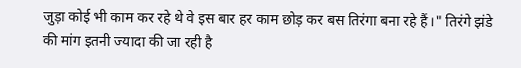जुड़ा कोई भी काम कर रहे थे वे इस बार हर काम छोड़ कर बस तिरंगा बना रहे हैं।" तिरंगे झंडे की मांग इतनी ज्यादा की जा रही है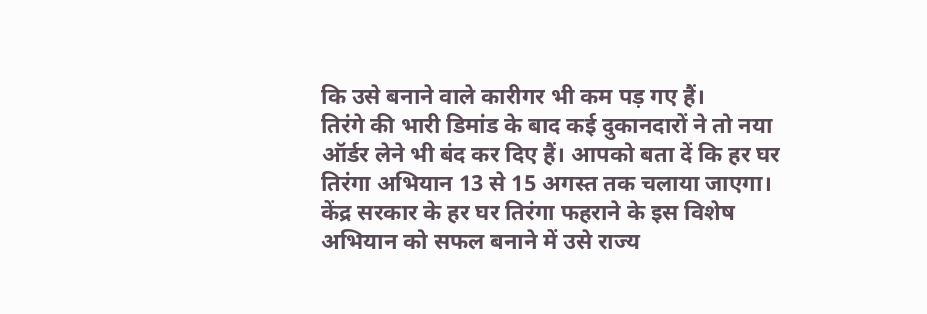कि उसे बनाने वाले कारीगर भी कम पड़ गए हैं।
तिरंगे की भारी डिमांड के बाद कई दुकानदारों ने तो नया ऑर्डर लेने भी बंद कर दिए हैं। आपको बता दें कि हर घर तिरंगा अभियान 13 से 15 अगस्त तक चलाया जाएगा।
केंद्र सरकार के हर घर तिरंगा फहराने के इस विशेष अभियान को सफल बनाने में उसे राज्य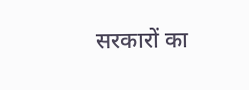सरकारों का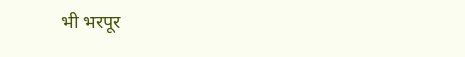भी भरपूर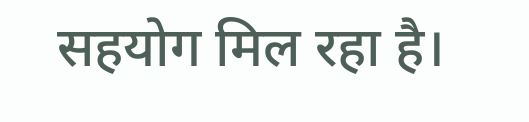सहयोग मिल रहा है।